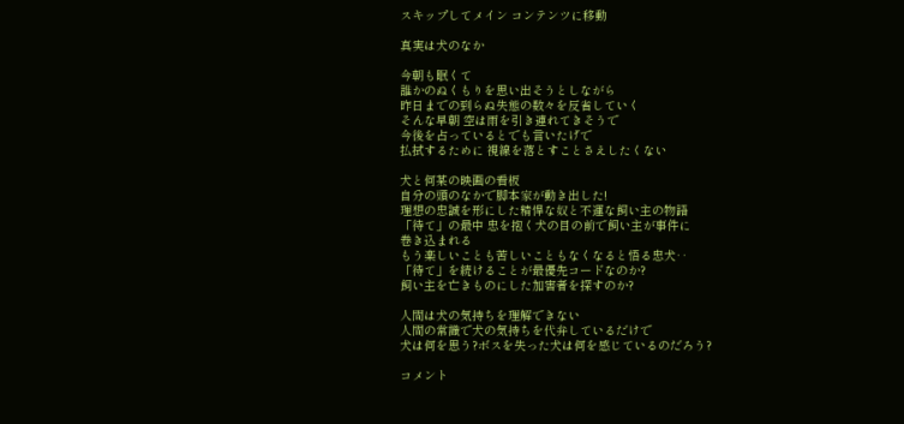スキップしてメイン コンテンツに移動

真実は犬のなか

今朝も眠くて
誰かのぬくもりを思い出そうとしながら
昨日までの到らぬ失態の数々を反省していく
そんな早朝 空は雨を引き連れてきそうで
今後を占っているとでも言いたげで
払拭するために 視線を落とすことさえしたくない

犬と何某の映画の看板
自分の頭のなかで脚本家が動き出した!
理想の忠誠を形にした精悍な奴と不運な飼い主の物語
「待て」の最中 忠を抱く犬の目の前で飼い主が事件に
巻き込まれる
もう楽しいことも苦しいこともなくなると悟る忠犬‥
「待て」を続けることが最優先コードなのか?
飼い主を亡きものにした加害者を探すのか?

人間は犬の気持ちを理解できない
人間の常識で犬の気持ちを代弁しているだけで
犬は何を思う?ボスを失った犬は何を感じているのだろう?

コメント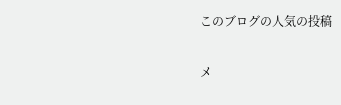このブログの人気の投稿

メ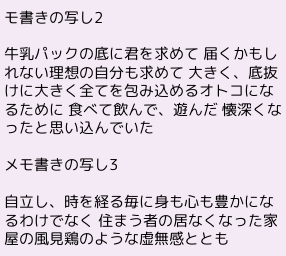モ書きの写し2

牛乳パックの底に君を求めて 届くかもしれない理想の自分も求めて 大きく、底抜けに大きく全てを包み込めるオトコになるために 食べて飲んで、遊んだ 懐深くなったと思い込んでいた

メモ書きの写し3

自立し、時を経る毎に身も心も豊かになるわけでなく 住まう者の居なくなった家屋の風見鶏のような虚無感ととも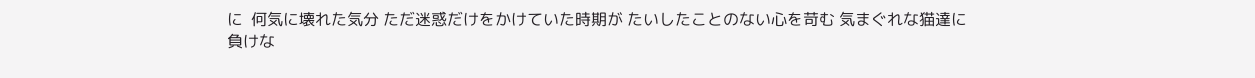に  何気に壊れた気分 ただ迷惑だけをかけていた時期が たいしたことのない心を苛む 気まぐれな猫達に負けな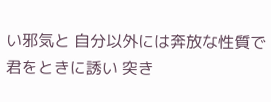い邪気と 自分以外には奔放な性質で 君をときに誘い 突き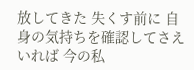放してきた 失くす前に 自身の気持ちを確認してさえいれば 今の私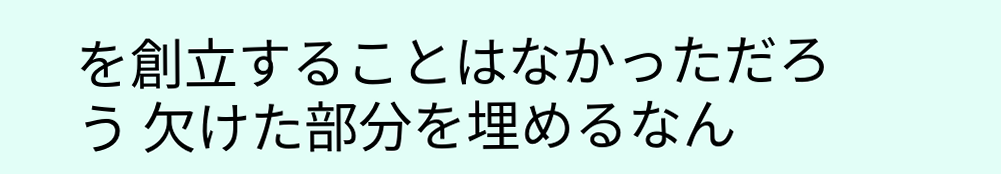を創立することはなかっただろう 欠けた部分を埋めるなん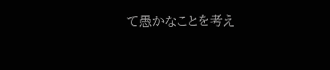て愚かなことを考え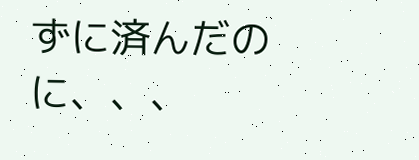ずに済んだのに、、、